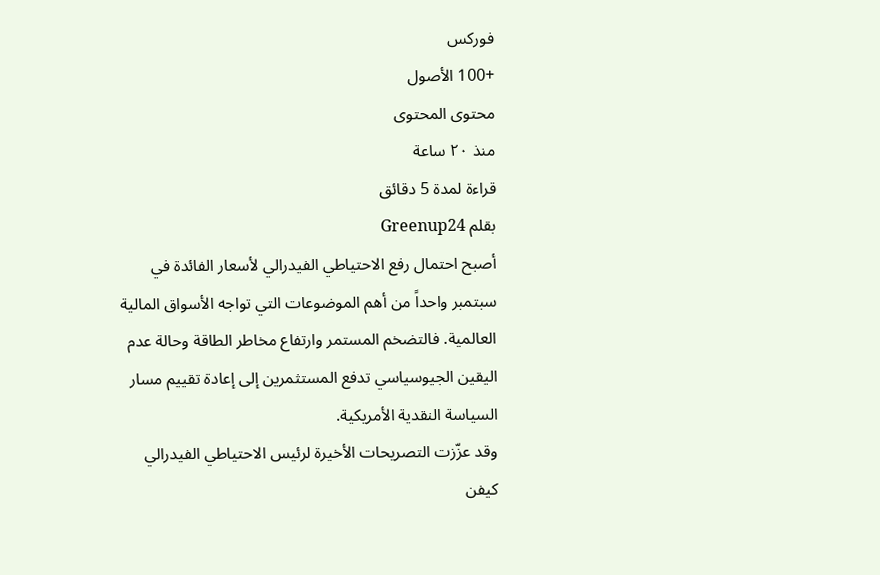فوركس
+100 الأصول
محتوى المحتوى
منذ ۲۰ ساعة
قراءة لمدة 5 دقائق
بقلم Greenup24
أصبح احتمال رفع الاحتياطي الفيدرالي لأسعار الفائدة في سبتمبر واحداً من أهم الموضوعات التي تواجه الأسواق المالية العالمية. فالتضخم المستمر وارتفاع مخاطر الطاقة وحالة عدم اليقين الجيوسياسي تدفع المستثمرين إلى إعادة تقييم مسار السياسة النقدية الأمريكية.
وقد عزّزت التصريحات الأخيرة لرئيس الاحتياطي الفيدرالي كيفن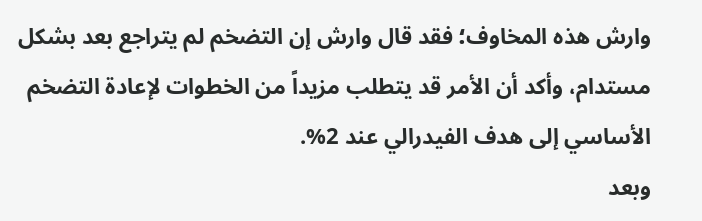وارش هذه المخاوف؛ فقد قال وارش إن التضخم لم يتراجع بعد بشكل مستدام، وأكد أن الأمر قد يتطلب مزيداً من الخطوات لإعادة التضخم الأساسي إلى هدف الفيدرالي عند 2%.
وبعد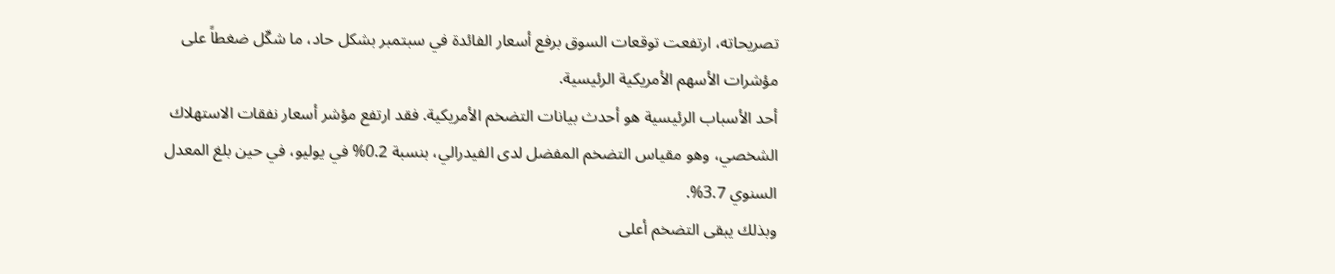تصريحاته، ارتفعت توقعات السوق برفع أسعار الفائدة في سبتمبر بشكل حاد، ما شكّل ضغطاً على مؤشرات الأسهم الأمريكية الرئيسية.
أحد الأسباب الرئيسية هو أحدث بيانات التضخم الأمريكية. فقد ارتفع مؤشر أسعار نفقات الاستهلاك الشخصي، وهو مقياس التضخم المفضل لدى الفيدرالي، بنسبة 0.2% في يوليو، في حين بلغ المعدل السنوي 3.7%.
وبذلك يبقى التضخم أعلى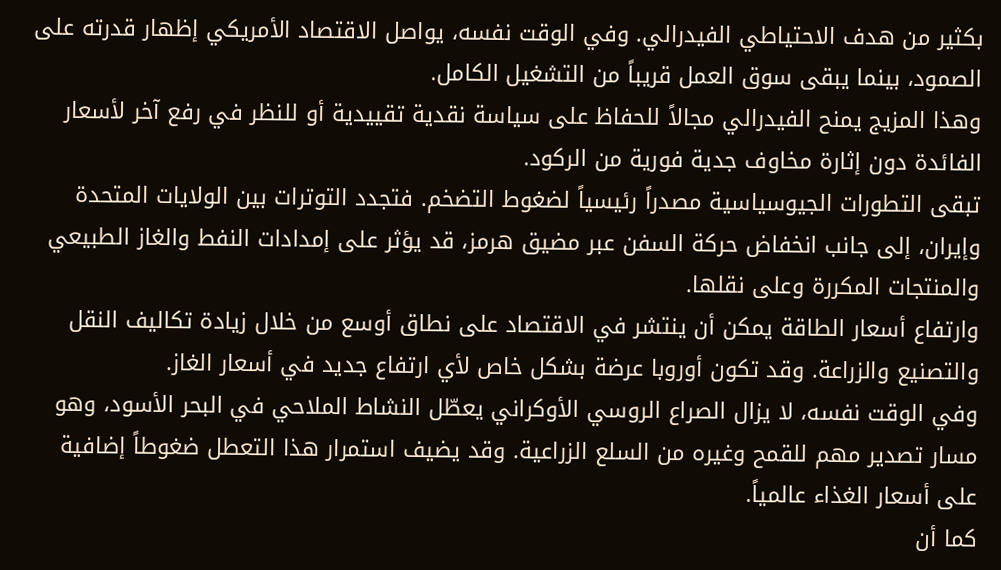بكثير من هدف الاحتياطي الفيدرالي. وفي الوقت نفسه، يواصل الاقتصاد الأمريكي إظهار قدرته على الصمود، بينما يبقى سوق العمل قريباً من التشغيل الكامل.
وهذا المزيج يمنح الفيدرالي مجالاً للحفاظ على سياسة نقدية تقييدية أو للنظر في رفع آخر لأسعار الفائدة دون إثارة مخاوف جدية فورية من الركود.
تبقى التطورات الجيوسياسية مصدراً رئيسياً لضغوط التضخم. فتجدد التوترات بين الولايات المتحدة وإيران، إلى جانب انخفاض حركة السفن عبر مضيق هرمز، قد يؤثر على إمدادات النفط والغاز الطبيعي والمنتجات المكررة وعلى نقلها.
وارتفاع أسعار الطاقة يمكن أن ينتشر في الاقتصاد على نطاق أوسع من خلال زيادة تكاليف النقل والتصنيع والزراعة. وقد تكون أوروبا عرضة بشكل خاص لأي ارتفاع جديد في أسعار الغاز.
وفي الوقت نفسه، لا يزال الصراع الروسي الأوكراني يعطّل النشاط الملاحي في البحر الأسود، وهو مسار تصدير مهم للقمح وغيره من السلع الزراعية. وقد يضيف استمرار هذا التعطل ضغوطاً إضافية على أسعار الغذاء عالمياً.
كما أن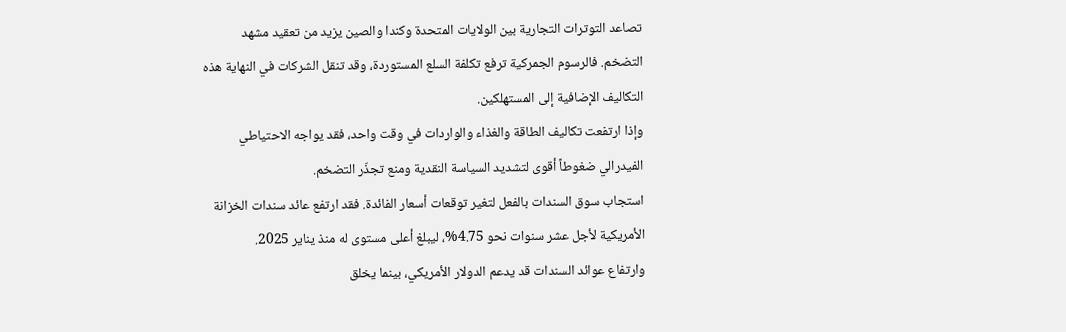تصاعد التوترات التجارية بين الولايات المتحدة وكندا والصين يزيد من تعقيد مشهد التضخم. فالرسوم الجمركية ترفع تكلفة السلع المستوردة، وقد تنقل الشركات في النهاية هذه التكاليف الإضافية إلى المستهلكين.
وإذا ارتفعت تكاليف الطاقة والغذاء والواردات في وقت واحد، فقد يواجه الاحتياطي الفيدرالي ضغوطاً أقوى لتشديد السياسة النقدية ومنع تجذّر التضخم.
استجاب سوق السندات بالفعل لتغير توقعات أسعار الفائدة. فقد ارتفع عائد سندات الخزانة الأمريكية لأجل عشر سنوات نحو 4.75%، ليبلغ أعلى مستوى له منذ يناير 2025.
وارتفاع عوائد السندات قد يدعم الدولار الأمريكي، بينما يخلق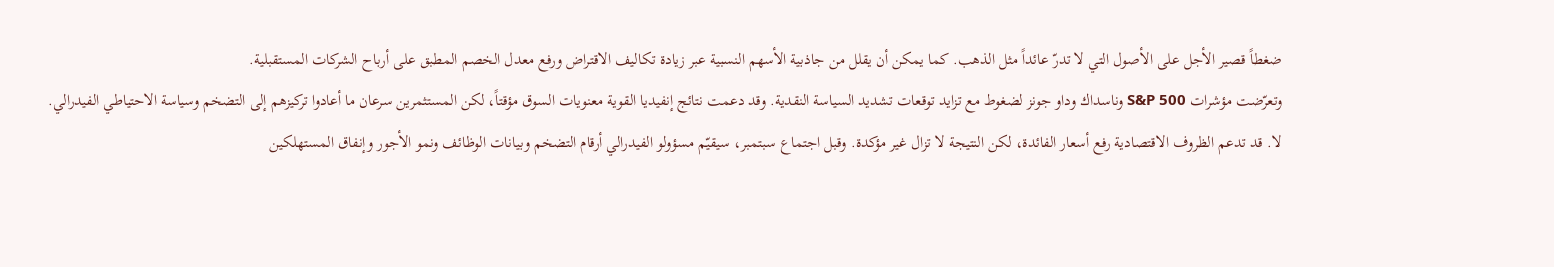ضغطاً قصير الأجل على الأصول التي لا تدرّ عائداً مثل الذهب. كما يمكن أن يقلل من جاذبية الأسهم النسبية عبر زيادة تكاليف الاقتراض ورفع معدل الخصم المطبق على أرباح الشركات المستقبلية.
وتعرّضت مؤشرات S&P 500 وناسداك وداو جونز لضغوط مع تزايد توقعات تشديد السياسة النقدية. وقد دعمت نتائج إنفيديا القوية معنويات السوق مؤقتاً، لكن المستثمرين سرعان ما أعادوا تركيزهم إلى التضخم وسياسة الاحتياطي الفيدرالي.
لا. قد تدعم الظروف الاقتصادية رفع أسعار الفائدة، لكن النتيجة لا تزال غير مؤكدة. وقبل اجتماع سبتمبر، سيقيّم مسؤولو الفيدرالي أرقام التضخم وبيانات الوظائف ونمو الأجور وإنفاق المستهلكين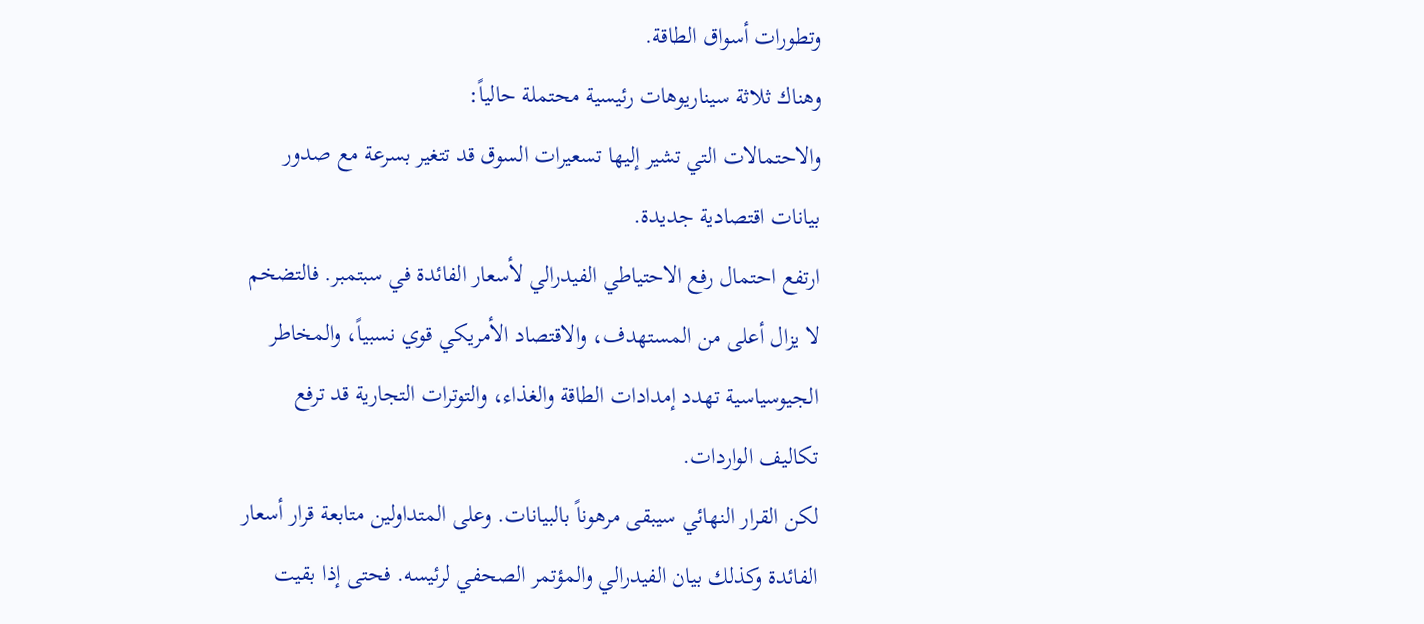وتطورات أسواق الطاقة.
وهناك ثلاثة سيناريوهات رئيسية محتملة حالياً:
والاحتمالات التي تشير إليها تسعيرات السوق قد تتغير بسرعة مع صدور بيانات اقتصادية جديدة.
ارتفع احتمال رفع الاحتياطي الفيدرالي لأسعار الفائدة في سبتمبر. فالتضخم لا يزال أعلى من المستهدف، والاقتصاد الأمريكي قوي نسبياً، والمخاطر الجيوسياسية تهدد إمدادات الطاقة والغذاء، والتوترات التجارية قد ترفع تكاليف الواردات.
لكن القرار النهائي سيبقى مرهوناً بالبيانات. وعلى المتداولين متابعة قرار أسعار الفائدة وكذلك بيان الفيدرالي والمؤتمر الصحفي لرئيسه. فحتى إذا بقيت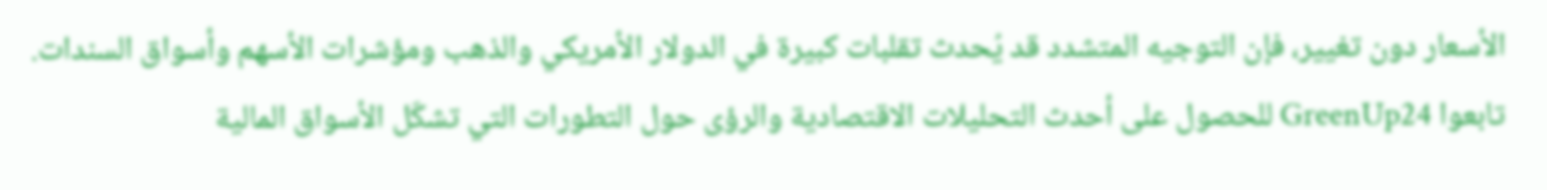الأسعار دون تغيير، فإن التوجيه المتشدد قد يُحدث تقلبات كبيرة في الدولار الأمريكي والذهب ومؤشرات الأسهم وأسواق السندات.
تابعوا GreenUp24 للحصول على أحدث التحليلات الاقتصادية والرؤى حول التطورات التي تشكّل الأسواق المالية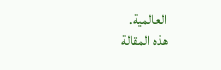العالمية.
هذه المقالة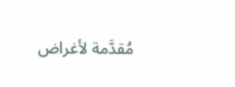مُقدَّمة لأغراض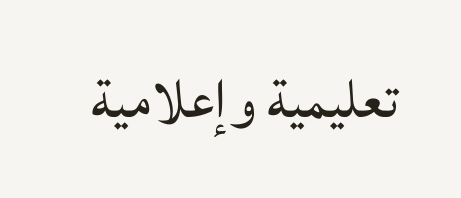تعليمية وإعلامية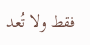فقط ولا تُعد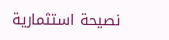نصيحة استثمارية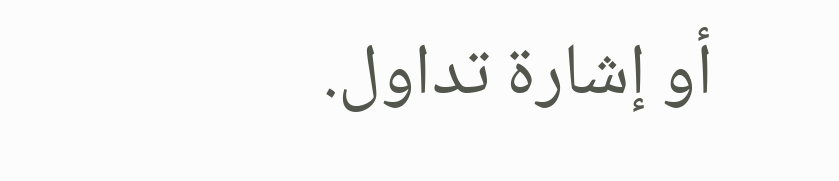أو إشارة تداول.